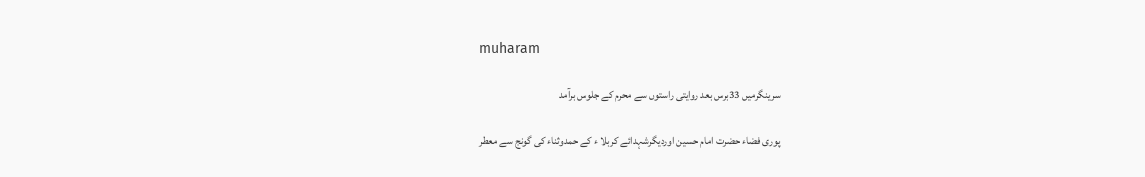muharam

سرینگرمیں 33برس بعد روایتی راستوں سے محرم کے جلوس برآمد

پوری فضاء حضرت امام حسین اوردیگرشہدائے کربلا ء کے حمدوثناء کی گونج سے معطر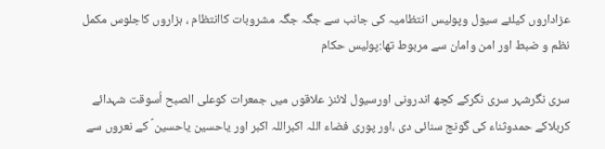عزاداروں کیلئے سیول وپولیس انتظامیہ کی جانب سے جگہ جگہ مشروبات کاانتظام ، ہزاروں کاجلوس مکمل نظم و ضبط اور امن وامان سے مربوط تھا:پولیس حکام

سری نگرشہر سری نگرکے کچھ اندرونی اورسیول لائنز علاقوں میں جمعرات کوعلی الصبح اُسوقت شہدائے کربلاکے حمدوثناء کی گونج سنائی دی ،اور پوری فضاء اللہ اکبراللہ اکبر اور یاحسین یاحسین ؑ کے نعروں سے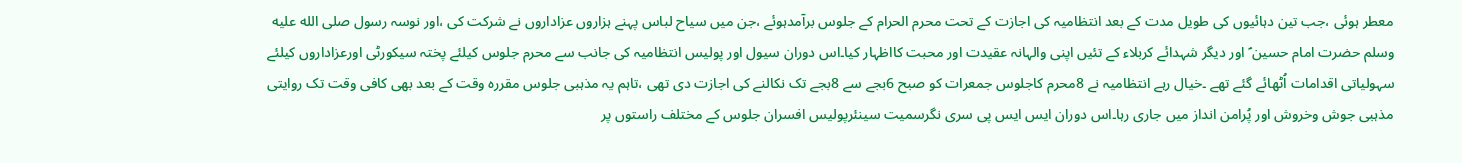معطر ہوئی ،جب تین دہائیوں کی طویل مدت کے بعد انتظامیہ کی اجازت کے تحت محرم الحرام کے جلوس برآمدہوئے ،جن میں سیاح لباس پہنے ہزاروں عزاداروں نے شرکت کی ،اور نوسہ رسول صلى الله عليه وسلم حضرت امام حسین ؑ اور دیگر شہدائے کربلاء کے تئیں اپنی والہانہ عقیدت اور محبت کااظہار کیا۔اس دوران سیول اور پولیس انتظامیہ کی جانب سے محرم جلوس کیلئے پختہ سیکورٹی اورعزاداروں کیلئے سہولیاتی اقدامات اُٹھائے گئے تھے ۔خیال رہے انتظامیہ نے 8محرم کاجلوس جمعرات کو صبح 6بجے سے 8بجے تک نکالنے کی اجازت دی تھی ،تاہم یہ مذہبی جلوس مقررہ وقت کے بعد بھی کافی وقت تک روایتی مذہبی جوش وخروش اور پُرامن انداز میں جاری رہا۔اس دوران ایس ایس پی سری نگرسمیت سینئرپولیس افسران جلوس کے مختلف راستوں پر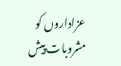عزاداروں کو مشروبات پیش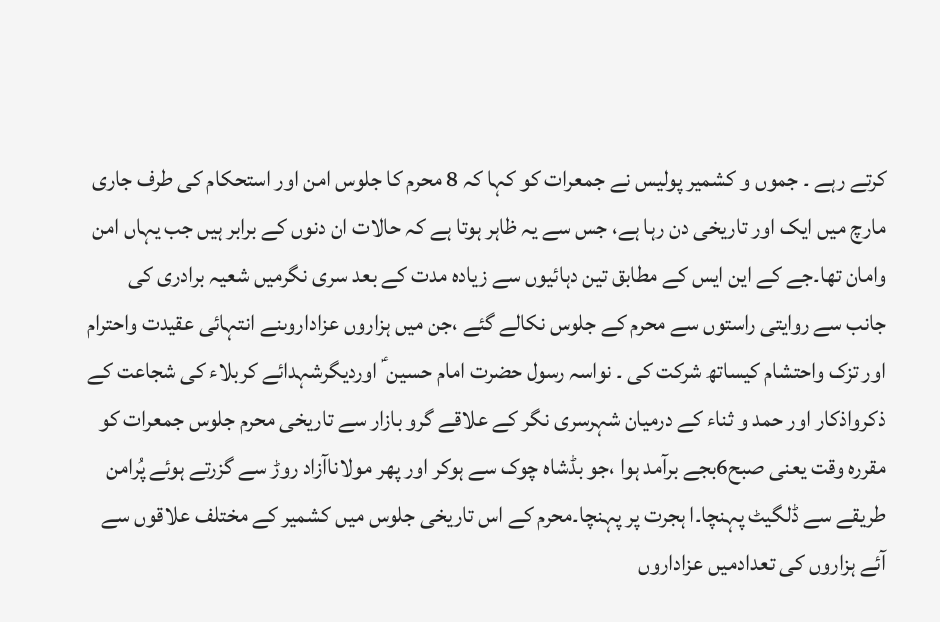کرتے رہے ۔ جموں و کشمیر پولیس نے جمعرات کو کہا کہ 8 محرم کا جلوس امن اور استحکام کی طرف جاری مارچ میں ایک اور تاریخی دن رہا ہے، جس سے یہ ظاہر ہوتا ہے کہ حالات ان دنوں کے برابر ہیں جب یہاں امن وامان تھا۔جے کے این ایس کے مطابق تین دہائیوں سے زیادہ مدت کے بعد سری نگرمیں شعیہ برادری کی جانب سے روایتی راستوں سے محرم کے جلوس نکالے گئے ،جن میں ہزاروں عزاداروںنے انتہائی عقیدت واحترام اور تزک واحتشام کیساتھ شرکت کی ۔ نواسہ رسول حضرت امام حسین ؑ اوردیگرشہدائے کربلاء کی شجاعت کے ذکرواذکار اور حمد و ثناء کے درمیان شہرسری نگر کے علاقے گرو بازار سے تاریخی محرم جلوس جمعرات کو مقررہ وقت یعنی صبح6بجے برآمد ہوا ،جو بڈشاہ چوک سے ہوکر اور پھر مولاناآزاد روڑ سے گزرتے ہوئے پُرامن طریقے سے ڈلگیٹ پہنچا۔ا ہجرت پر پہنچا۔محرم کے اس تاریخی جلوس میں کشمیر کے مختلف علاقوں سے آئے ہزاروں کی تعدادمیں عزاداروں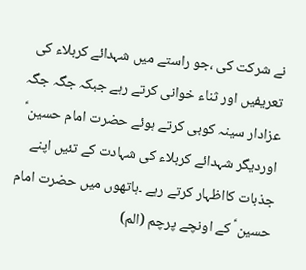نے شرکت کی ،جو راستے میں شہدائے کربلاء کی تعریفیں اور ثناء خوانی کرتے رہے جبکہ جگہ جگہ عزادار سینہ کوبی کرتے ہوئے حضرت امام حسین ؑ اوردیگر شہدائے کربلاء کی شہادت کے تئیں اپنے جذبات کااظہار کرتے رہے ۔ہاتھوں میں حضرت امام حسین ؑ کے اونچے پرچم (الم)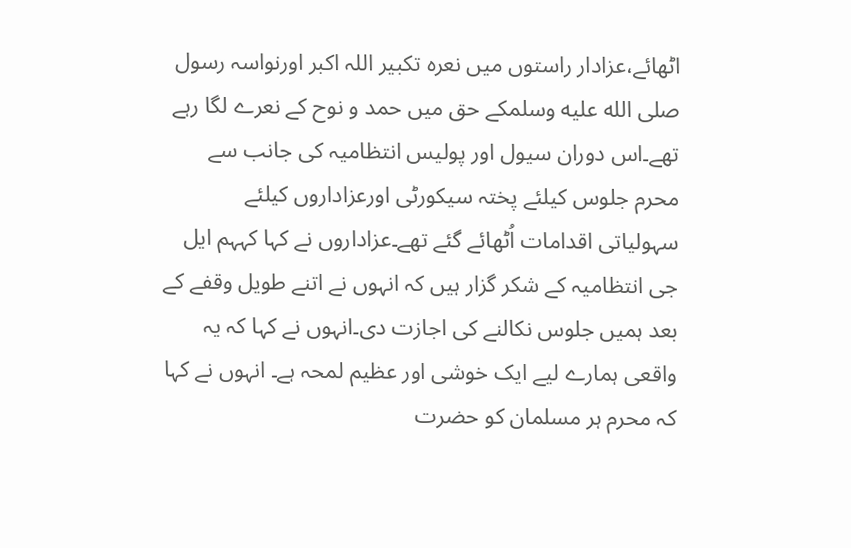اٹھائے،عزادار راستوں میں نعرہ تکبیر اللہ اکبر اورنواسہ رسول صلى الله عليه وسلمکے حق میں حمد و نوح کے نعرے لگا رہے تھے۔اس دوران سیول اور پولیس انتظامیہ کی جانب سے محرم جلوس کیلئے پختہ سیکورٹی اورعزاداروں کیلئے سہولیاتی اقدامات اُٹھائے گئے تھے۔عزاداروں نے کہا کہہم ایل جی انتظامیہ کے شکر گزار ہیں کہ انہوں نے اتنے طویل وقفے کے بعد ہمیں جلوس نکالنے کی اجازت دی۔انہوں نے کہا کہ یہ واقعی ہمارے لیے ایک خوشی اور عظیم لمحہ ہے۔ انہوں نے کہا کہ محرم ہر مسلمان کو حضرت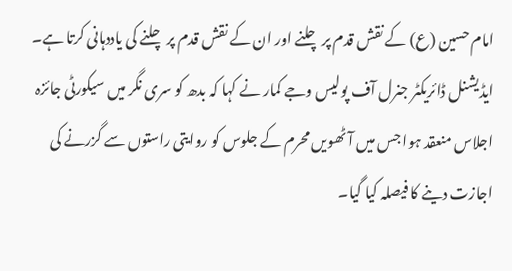امام حسین (ع) کے نقش قدم پر چلنے اور ان کے نقش قدم پر چلنے کی یاددہانی کرتا ہے۔ ایڈیشنل ڈائریکٹر جنرل آف پولیس وجے کمار نے کہا کہ بدھ کو سری نگر میں سیکورٹی جائزہ اجلاس منعقد ہوا جس میں آٹھویں محرم کے جلوس کو روایتی راستوں سے گزرنے کی اجازت دینے کا فیصلہ کیا گیا۔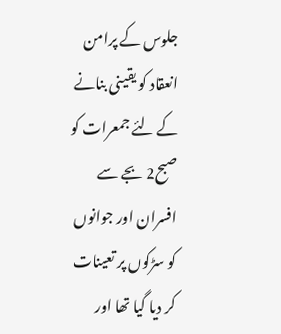جلوس کے پرامن انعقاد کو یقینی بنانے کے لئے جمعرات کو صبح2 بجے سے افسران اور جوانوں کو سڑکوں پر تعینات کر دیا گیا تھا اور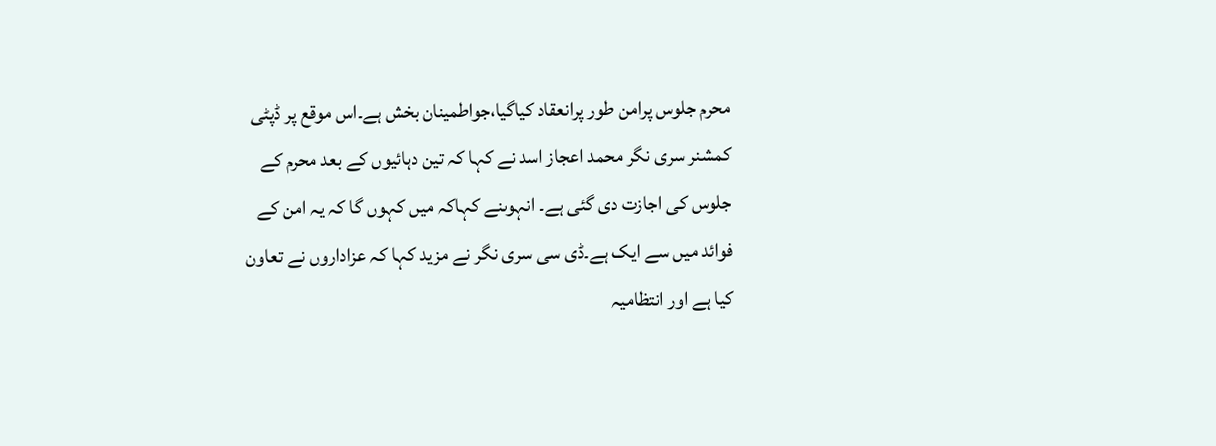محرم جلوس پرامن طور پرانعقاد کیاگیا،جواطمینان بخش ہے۔اس موقع پر ڈپٹی کمشنر سری نگر محمد اعجاز اسد نے کہا کہ تین دہائیوں کے بعد محرم کے جلوس کی اجازت دی گئی ہے۔ انہوںنے کہاکہ میں کہوں گا کہ یہ امن کے فوائد میں سے ایک ہے۔ڈی سی سری نگر نے مزید کہا کہ عزاداروں نے تعاون کیا ہے اور انتظامیہ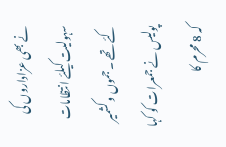نے بھی عزاداروں کی سہولیت کیلئے انتظامات کئے تھے ۔جموں و کشمیر پولیس نے جمعرات کو کہا کہ 8 محرم کا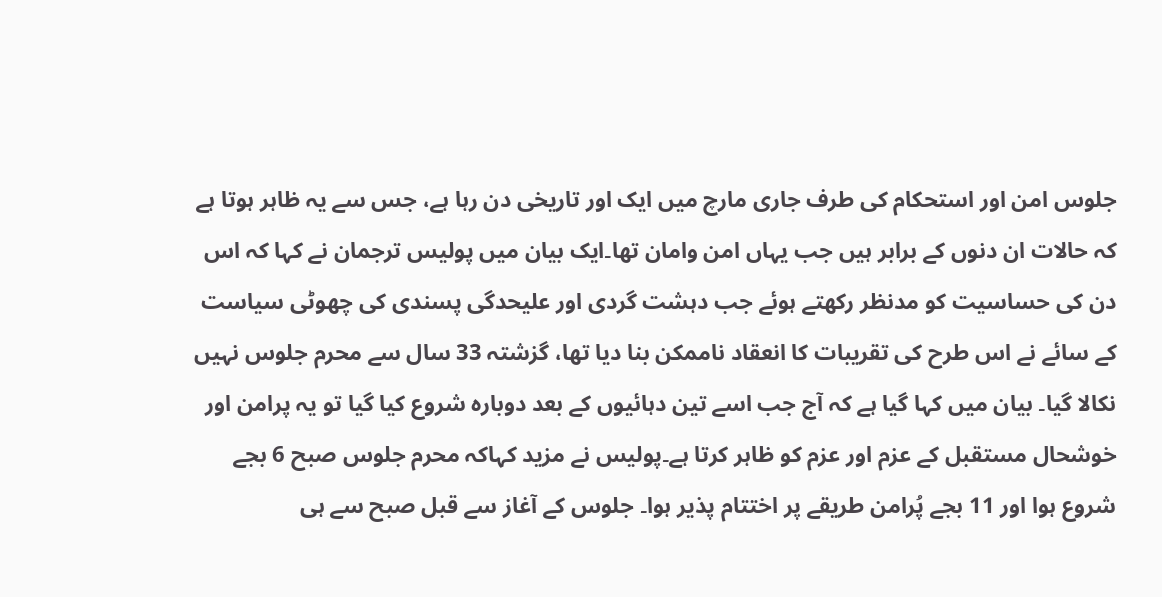جلوس امن اور استحکام کی طرف جاری مارچ میں ایک اور تاریخی دن رہا ہے، جس سے یہ ظاہر ہوتا ہے کہ حالات ان دنوں کے برابر ہیں جب یہاں امن وامان تھا۔ایک بیان میں پولیس ترجمان نے کہا کہ اس دن کی حساسیت کو مدنظر رکھتے ہوئے جب دہشت گردی اور علیحدگی پسندی کی چھوٹی سیاست کے سائے نے اس طرح کی تقریبات کا انعقاد ناممکن بنا دیا تھا، گزشتہ 33 سال سے محرم جلوس نہیں نکالا گیا۔ بیان میں کہا گیا ہے کہ آج جب اسے تین دہائیوں کے بعد دوبارہ شروع کیا گیا تو یہ پرامن اور خوشحال مستقبل کے عزم اور عزم کو ظاہر کرتا ہے۔پولیس نے مزید کہاکہ محرم جلوس صبح 6 بجے شروع ہوا اور 11 بجے پُرامن طریقے پر اختتام پذیر ہوا۔ جلوس کے آغاز سے قبل صبح سے ہی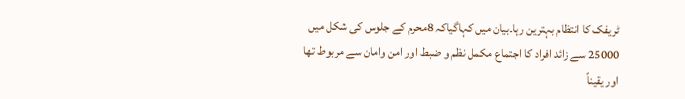ٹریفک کا انتظام بہترین رہا۔بیان میں کہاگیاکہ 8محرم کے جلوس کی شکل میں 25000 سے زائد افراد کا اجتماع مکمل نظم و ضبط اور امن وامان سے مربوط تھا اور یقیناً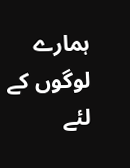ہمارے لوگوں کے لئے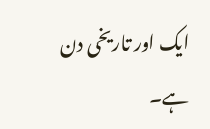ایک اور تاریخی دن ہے۔